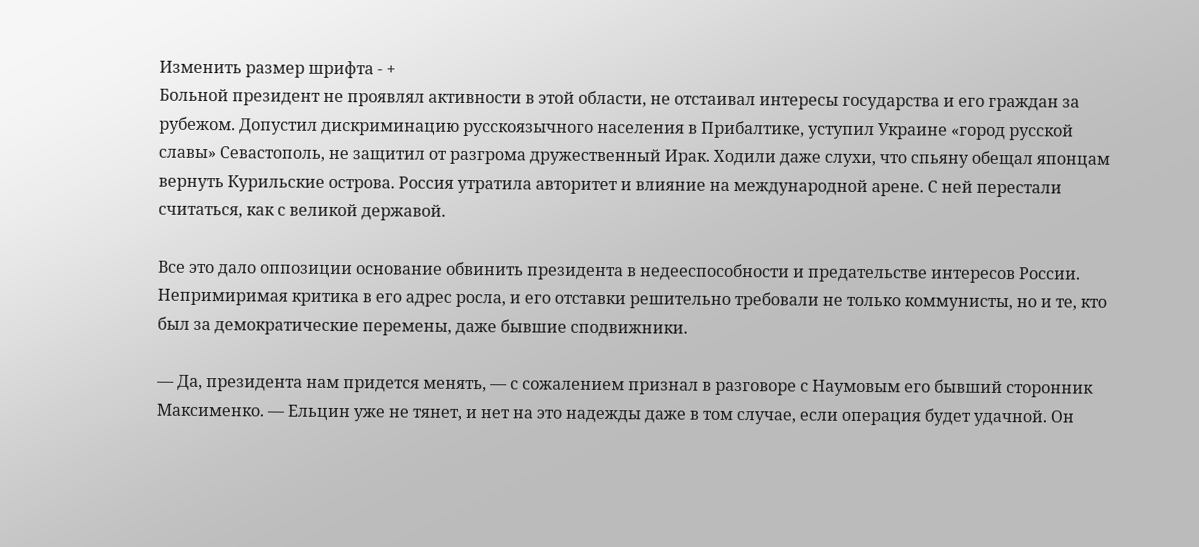Изменить размер шрифта - +
Больной президент не проявлял активности в этой области, не отстаивал интересы государства и его граждан за рубежом. Допустил дискриминацию русскоязычного населения в Прибалтике, уступил Украине «город русской славы» Севастополь, не защитил от разгрома дружественный Ирак. Ходили даже слухи, что спьяну обещал японцам вернуть Курильские острова. Россия утратила авторитет и влияние на международной арене. С ней перестали считаться, как с великой державой.

Все это дало оппозиции основание обвинить президента в недееспособности и предательстве интересов России. Непримиримая критика в его адрес росла, и его отставки решительно требовали не только коммунисты, но и те, кто был за демократические перемены, даже бывшие сподвижники.

— Да, президента нам придется менять, — с сожалением признал в разговоре с Наумовым его бывший сторонник Максименко. — Ельцин уже не тянет, и нет на это надежды даже в том случае, если операция будет удачной. Он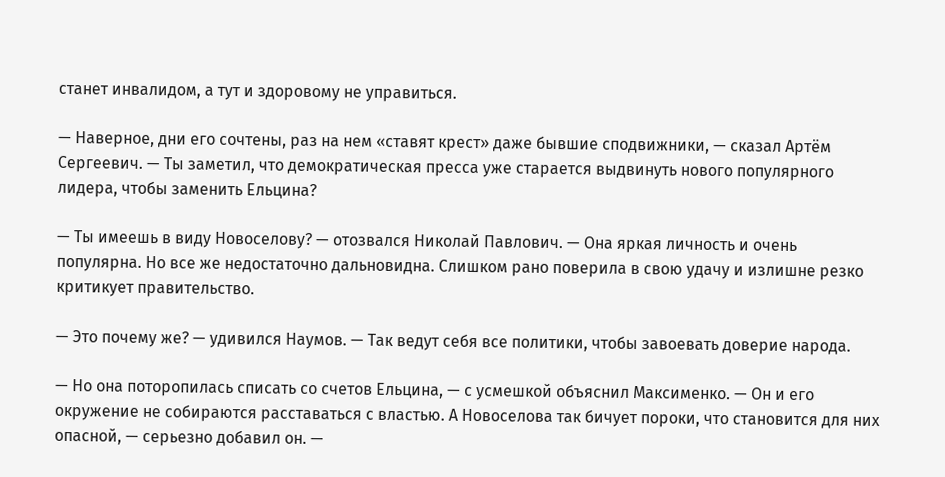станет инвалидом, а тут и здоровому не управиться.

— Наверное, дни его сочтены, раз на нем «ставят крест» даже бывшие сподвижники, — сказал Артём Сергеевич. — Ты заметил, что демократическая пресса уже старается выдвинуть нового популярного лидера, чтобы заменить Ельцина?

— Ты имеешь в виду Новоселову? — отозвался Николай Павлович. — Она яркая личность и очень популярна. Но все же недостаточно дальновидна. Слишком рано поверила в свою удачу и излишне резко критикует правительство.

— Это почему же? — удивился Наумов. — Так ведут себя все политики, чтобы завоевать доверие народа.

— Но она поторопилась списать со счетов Ельцина, — с усмешкой объяснил Максименко. — Он и его окружение не собираются расставаться с властью. А Новоселова так бичует пороки, что становится для них опасной, — серьезно добавил он. —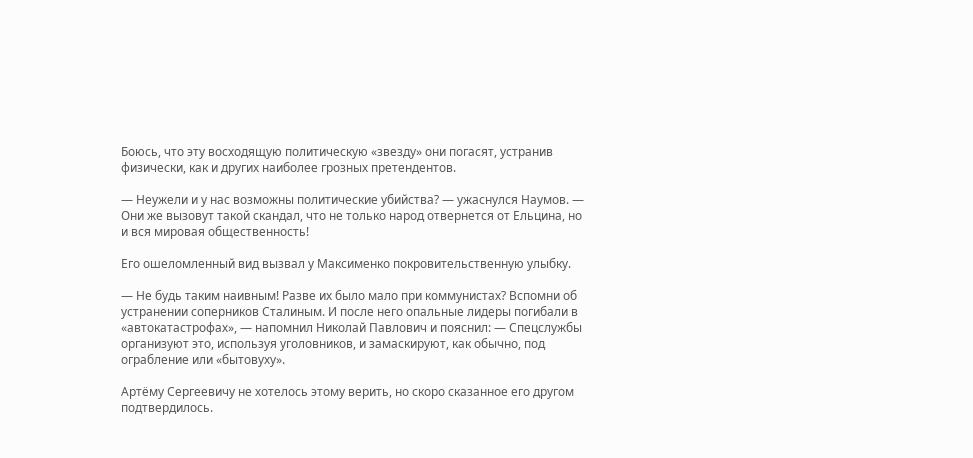Боюсь, что эту восходящую политическую «звезду» они погасят, устранив физически, как и других наиболее грозных претендентов.

— Неужели и у нас возможны политические убийства? — ужаснулся Наумов. — Они же вызовут такой скандал, что не только народ отвернется от Ельцина, но и вся мировая общественность!

Его ошеломленный вид вызвал у Максименко покровительственную улыбку.

— Не будь таким наивным! Разве их было мало при коммунистах? Вспомни об устранении соперников Сталиным. И после него опальные лидеры погибали в «автокатастрофах», — напомнил Николай Павлович и пояснил: — Спецслужбы организуют это, используя уголовников, и замаскируют, как обычно, под ограбление или «бытовуху».

Артёму Сергеевичу не хотелось этому верить, но скоро сказанное его другом подтвердилось.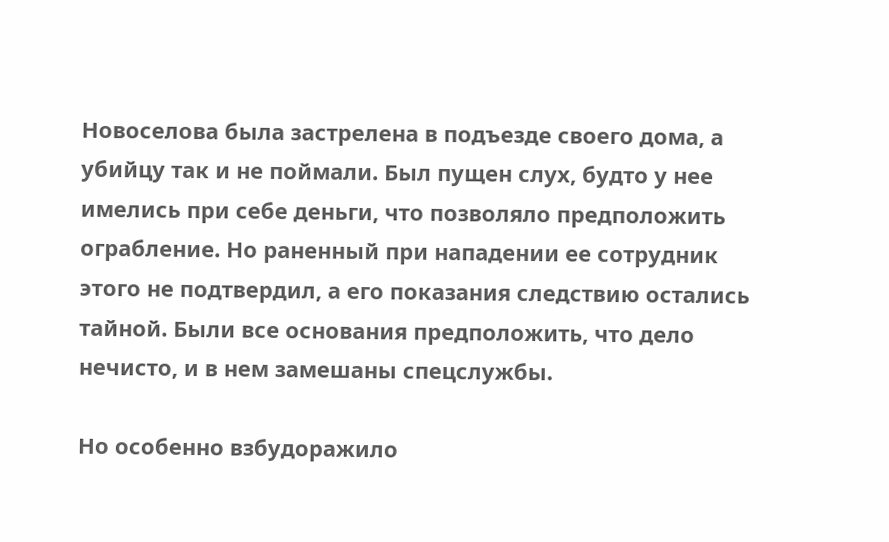Новоселова была застрелена в подъезде своего дома, а убийцу так и не поймали. Был пущен слух, будто у нее имелись при себе деньги, что позволяло предположить ограбление. Но раненный при нападении ее сотрудник этого не подтвердил, а его показания следствию остались тайной. Были все основания предположить, что дело нечисто, и в нем замешаны спецслужбы.

Но особенно взбудоражило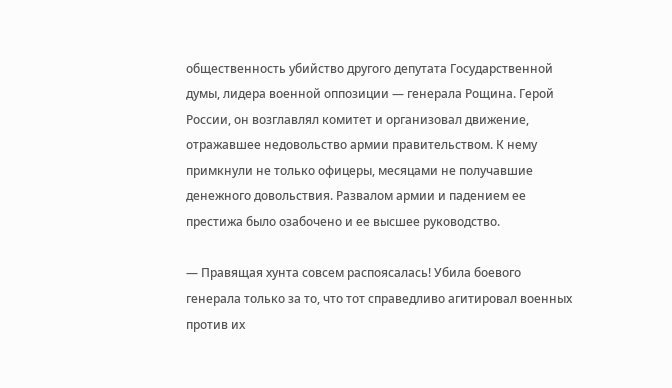общественность убийство другого депутата Государственной думы, лидера военной оппозиции — генерала Рощина. Герой России, он возглавлял комитет и организовал движение, отражавшее недовольство армии правительством. К нему примкнули не только офицеры, месяцами не получавшие денежного довольствия. Развалом армии и падением ее престижа было озабочено и ее высшее руководство.

— Правящая хунта совсем распоясалась! Убила боевого генерала только за то, что тот справедливо агитировал военных против их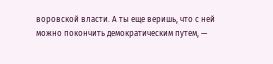воровской власти. А ты еще веришь, что с ней можно покончить демократическим путем, —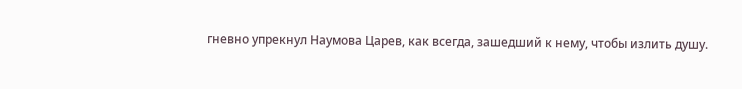гневно упрекнул Наумова Царев, как всегда, зашедший к нему, чтобы излить душу.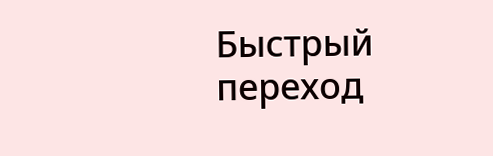Быстрый переход